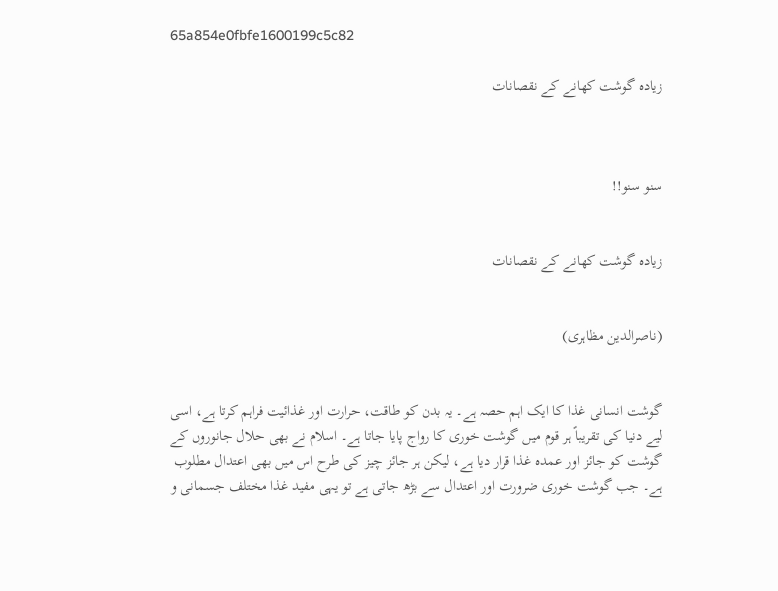65a854e0fbfe1600199c5c82

زیادہ گوشت کھانے کے نقصانات



سنو سنو!!


زیادہ گوشت کھانے کے نقصانات


(ناصرالدین مظاہری)


گوشت انسانی غذا کا ایک اہم حصہ ہے۔ یہ بدن کو طاقت، حرارت اور غذائیت فراہم کرتا ہے، اسی لیے دنیا کی تقریباً ہر قوم میں گوشت خوری کا رواج پایا جاتا ہے۔ اسلام نے بھی حلال جانوروں کے گوشت کو جائز اور عمدہ غذا قرار دیا ہے، لیکن ہر جائز چیز کی طرح اس میں بھی اعتدال مطلوب ہے۔ جب گوشت خوری ضرورت اور اعتدال سے بڑھ جاتی ہے تو یہی مفید غذا مختلف جسمانی و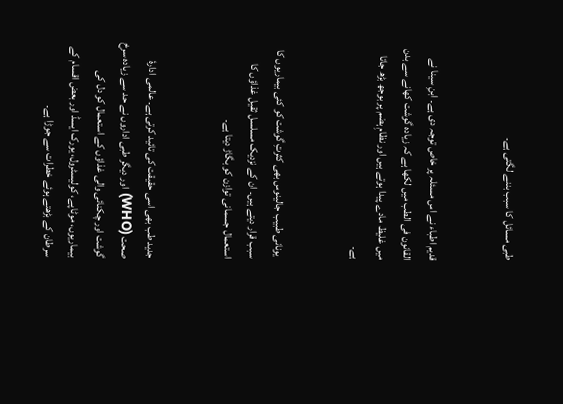طبی مسائل کا سبب بننے لگتی ہے۔


قدیم اطباء نے اس مسئلہ پر خاص توجہ دی ہے۔ ابنِ سینا نے القانون فی الطب میں لکھا ہے کہ زیادہ گوشت کھانے سے بدن میں غلیظ مادے پیدا ہوتے ہیں اور نظامِ ہضم پر بوجھ بڑھ جاتا ہے۔


 یونانی طبیب جالینوس بھی کثرتِ گوشت کو کئی بیماریوں کا سبب قرار دیتے ہیں۔ ان کے نزدیک مسلسل ثقیل غذاؤں کا استعمال جسمانی توازن کو بگاڑ دیتا ہے۔


جدید طب بھی اسی حقیقت کی تائید کرتی ہے۔ عالمی ادارۂ صحت (WHO) اور دیگر طبی اداروں نے حد سے زیادہ سرخ گوشت اور چکنائی والی غذاؤں کے استعمال کو دل کی بیماریوں، موٹاپے، کولیسٹرول، یورک ایسڈ اور بعض اقسام کے سرطان کے بڑھتے ہوئے خطرات سے جوڑا ہے۔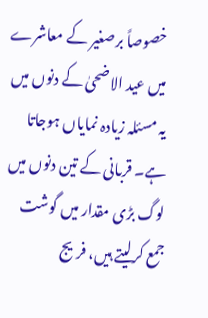خصوصاً برصغیر کے معاشرے میں عید الاضحیٰ کے دنوں میں یہ مسئلہ زیادہ نمایاں ہوجاتا ہے۔ قربانی کے تین دنوں میں لوگ بڑی مقدار میں گوشت جمع کرلیتے ہیں، فریج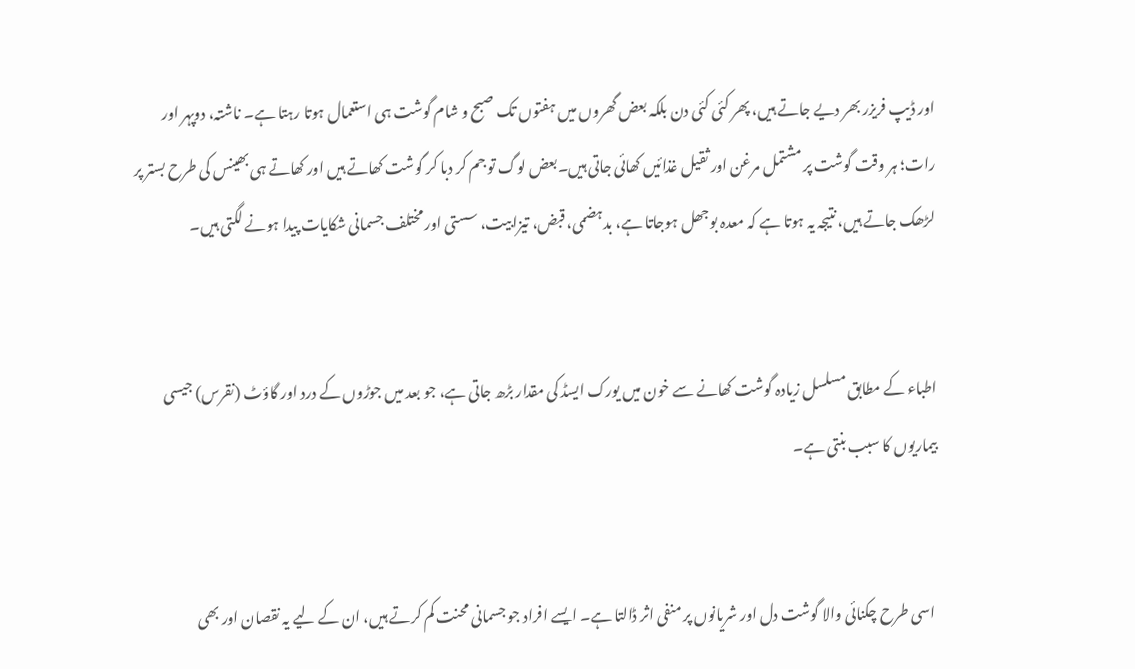اور ڈیپ فریزر بھر دیے جاتے ہیں، پھر کئی کئی دن بلکہ بعض گھروں میں ہفتوں تک صبح و شام گوشت ہی استعمال ہوتا رہتا ہے۔ ناشتہ، دوپہر اور رات؛ ہر وقت گوشت پر مشتمل مرغن اور ثقیل غذائیں کھائی جاتی ہیں۔بعض لوگ تو جم کر دبا کر گوشت کھاتے ہیں اور کھاتے ہی بھینس کی طرح بستر پر لڑھک جاتے ہیں، نتیجہ یہ ہوتا ہے کہ معدہ بوجھل ہوجاتا ہے، بدہضمی، قبض، تیزابیت، سستی اور مختلف جسمانی شکایات پیدا ہونے لگتی ہیں۔


اطباء کے مطابق مسلسل زیادہ گوشت کھانے سے خون میں یورک ایسڈ کی مقدار بڑھ جاتی ہے، جو بعد میں جوڑوں کے درد اور گاؤٹ (نقرس) جیسی بیماریوں کا سبب بنتی ہے۔


 اسی طرح چکنائی والا گوشت دل اور شریانوں پر منفی اثر ڈالتا ہے۔ ایسے افراد جو جسمانی محنت کم کرتے ہیں، ان کے لیے یہ نقصان اور بھی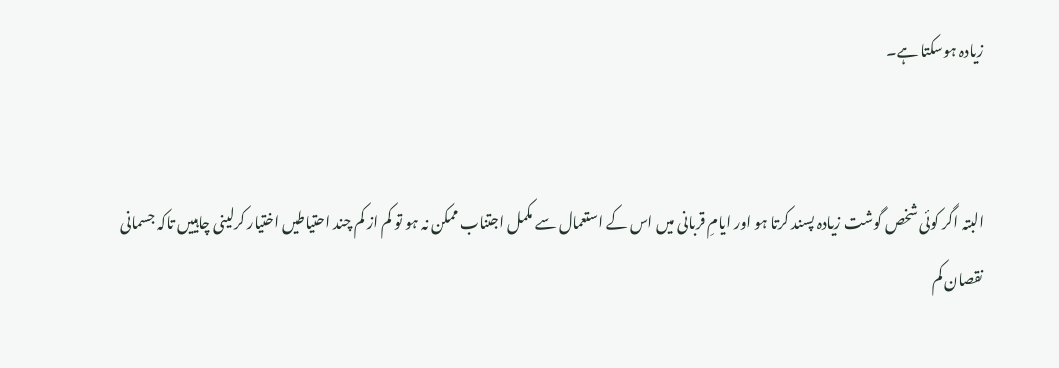زیادہ ہوسکتا ہے۔


البتہ اگر کوئی شخص گوشت زیادہ پسند کرتا ہو اور ایامِ قربانی میں اس کے استعمال سے مکمل اجتناب ممکن نہ ہو تو کم از کم چند احتیاطیں اختیار کرلینی چاہییں تاکہ جسمانی نقصان کم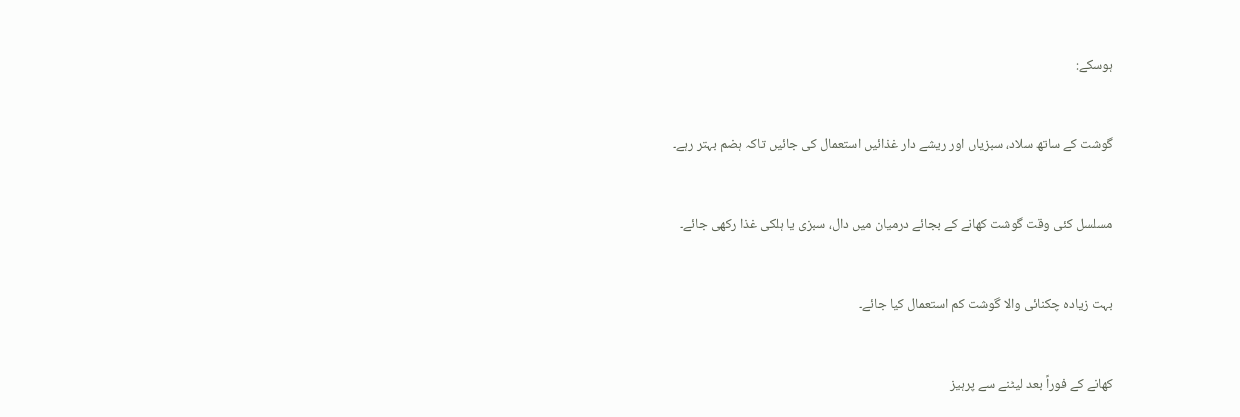ہوسکے:


گوشت کے ساتھ سلاد، سبزیاں اور ریشے دار غذائیں استعمال کی جائیں تاکہ ہضم بہتر رہے۔


مسلسل کئی وقت گوشت کھانے کے بجائے درمیان میں دال، سبزی یا ہلکی غذا رکھی جائے۔


بہت زیادہ چکنائی والا گوشت کم استعمال کیا جائے۔


کھانے کے فوراً بعد لیٹنے سے پرہیز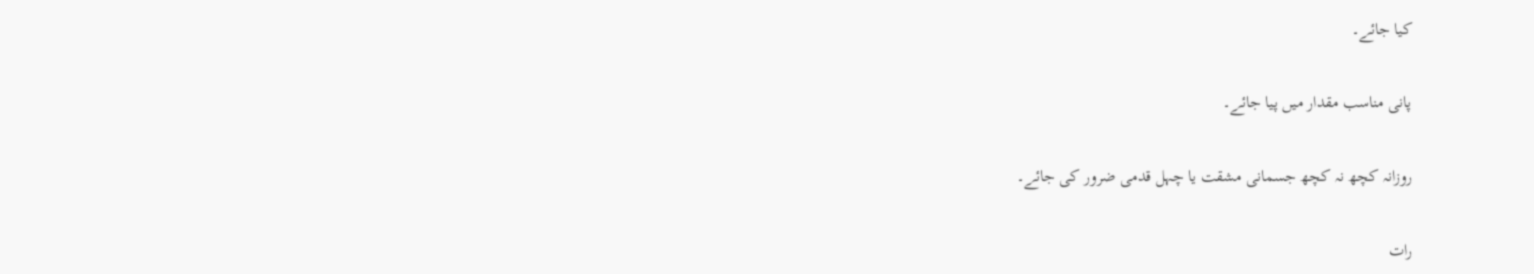کیا جائے۔


پانی مناسب مقدار میں پیا جائے۔


روزانہ کچھ نہ کچھ جسمانی مشقت یا چہل قدمی ضرور کی جائے۔


رات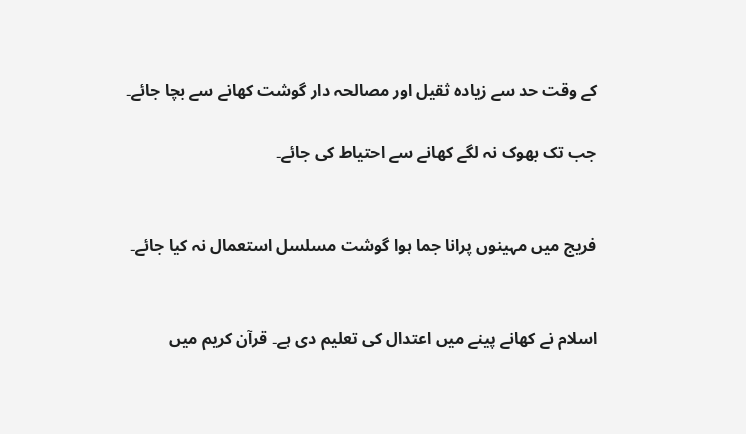کے وقت حد سے زیادہ ثقیل اور مصالحہ دار گوشت کھانے سے بچا جائے۔

جب تک بھوک نہ لگے کھانے سے احتیاط کی جائے۔


فریج میں مہینوں پرانا جما ہوا گوشت مسلسل استعمال نہ کیا جائے۔


اسلام نے کھانے پینے میں اعتدال کی تعلیم دی ہے۔ قرآن کریم میں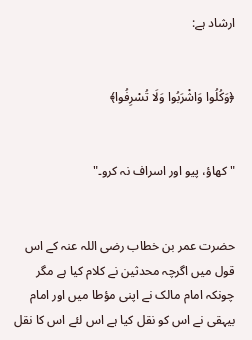ارشاد ہے:


﴿وَكُلُوا وَاشْرَبُوا وَلَا تُسْرِفُوا﴾


" کھاؤ، پیو اور اسراف نہ کرو۔"


حضرت عمر بن خطاب رضی اللہ عنہ کے اس قول میں اگرچہ محدثین نے کلام کیا ہے مگر چونکہ امام مالک نے اپنی مؤطا میں اور امام بیہقی نے اس کو نقل کیا ہے اس لئے اس کا نقل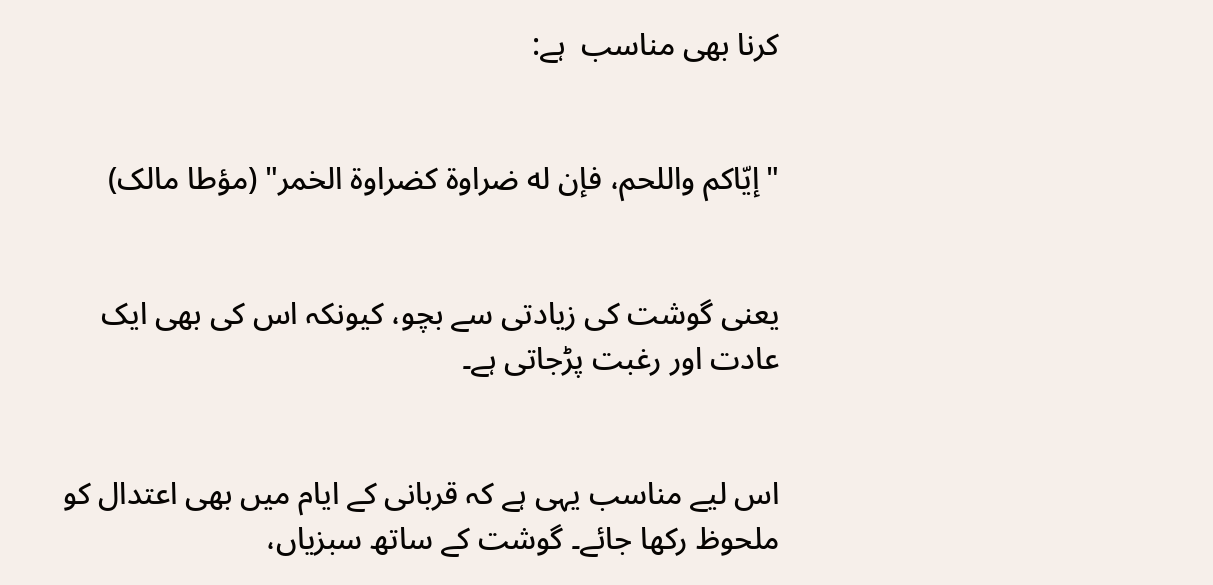کرنا بھی مناسب  ہے:


"إيّاكم واللحم، فإن له ضراوة كضراوة الخمر" (مؤطا مالک)


یعنی گوشت کی زیادتی سے بچو، کیونکہ اس کی بھی ایک عادت اور رغبت پڑجاتی ہے۔


اس لیے مناسب یہی ہے کہ قربانی کے ایام میں بھی اعتدال کو ملحوظ رکھا جائے۔ گوشت کے ساتھ سبزیاں،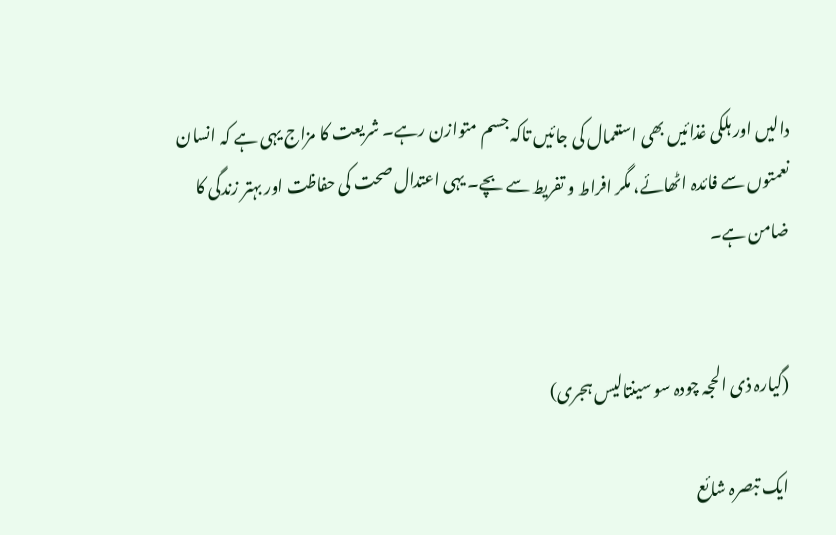دالیں اور ہلکی غذائیں بھی استعمال کی جائیں تاکہ جسم متوازن رہے۔ شریعت کا مزاج یہی ہے کہ انسان نعمتوں سے فائدہ اٹھائے، مگر افراط و تفریط سے بچے۔ یہی اعتدال صحت کی حفاظت اور بہتر زندگی کا ضامن ہے۔


(گیارہ ذی الحجہ چودہ سو سینتالیس ہجری)

ایک تبصرہ شائع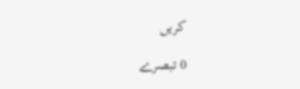کریں

0 تبصرے